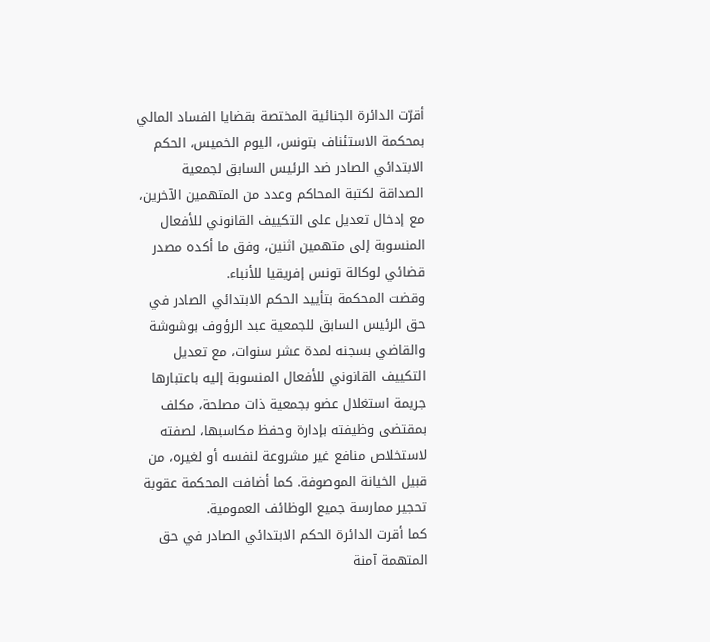أقرّت الدائرة الجنائية المختصة بقضايا الفساد المالي بمحكمة الاستئناف بتونس، اليوم الخميس، الحكم الابتدائي الصادر ضد الرئيس السابق لجمعية الصداقة لكتبة المحاكم وعدد من المتهمين الآخرين، مع إدخال تعديل على التكييف القانوني للأفعال المنسوبة إلى متهمين اثنين، وفق ما أكده مصدر قضائي لوكالة تونس إفريقيا للأنباء.
وقضت المحكمة بتأييد الحكم الابتدائي الصادر في حق الرئيس السابق للجمعية عبد الرؤوف بوشوشة والقاضي بسجنه لمدة عشر سنوات، مع تعديل التكييف القانوني للأفعال المنسوبة إليه باعتبارها جريمة استغلال عضو بجمعية ذات مصلحة، مكلف بمقتضى وظيفته بإدارة وحفظ مكاسبها، لصفته لاستخلاص منافع غير مشروعة لنفسه أو لغيره، من قبيل الخيانة الموصوفة. كما أضافت المحكمة عقوبة تحجير ممارسة جميع الوظائف العمومية.
كما أقرت الدائرة الحكم الابتدائي الصادر في حق المتهمة آمنة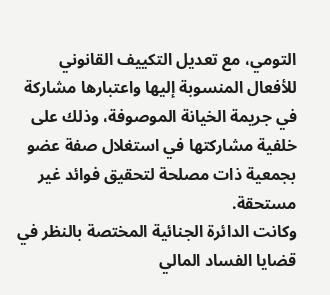التومي، مع تعديل التكييف القانوني للأفعال المنسوبة إليها واعتبارها مشاركة في جريمة الخيانة الموصوفة، وذلك على خلفية مشاركتها في استغلال صفة عضو بجمعية ذات مصلحة لتحقيق فوائد غير مستحقة.
وكانت الدائرة الجنائية المختصة بالنظر في قضايا الفساد المالي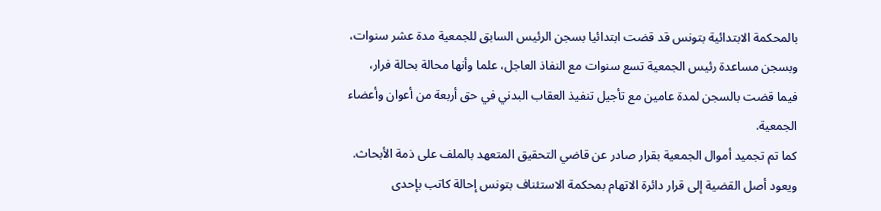بالمحكمة الابتدائية بتونس قد قضت ابتدائيا بسجن الرئيس السابق للجمعية مدة عشر سنوات، وبسجن مساعدة رئيس الجمعية تسع سنوات مع النفاذ العاجل، علما وأنها محالة بحالة فرار، فيما قضت بالسجن لمدة عامين مع تأجيل تنفيذ العقاب البدني في حق أربعة من أعوان وأعضاء الجمعية.
كما تم تجميد أموال الجمعية بقرار صادر عن قاضي التحقيق المتعهد بالملف على ذمة الأبحاث.
ويعود أصل القضية إلى قرار دائرة الاتهام بمحكمة الاستئناف بتونس إحالة كاتب بإحدى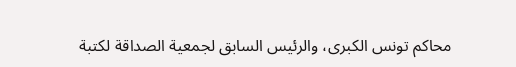محاكم تونس الكبرى، والرئيس السابق لجمعية الصداقة لكتبة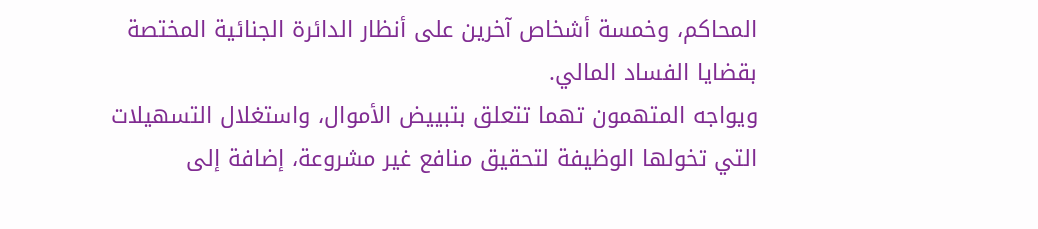المحاكم، وخمسة أشخاص آخرين على أنظار الدائرة الجنائية المختصة بقضايا الفساد المالي.
ويواجه المتهمون تهما تتعلق بتبييض الأموال، واستغلال التسهيلات التي تخولها الوظيفة لتحقيق منافع غير مشروعة، إضافة إلى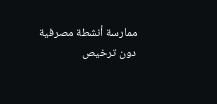ممارسة أنشطة مصرفية دون ترخيص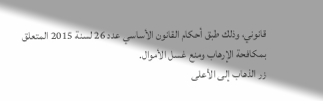قانوني، وذلك طبق أحكام القانون الأساسي عدد 26 لسنة 2015 المتعلق بمكافحة الإرهاب ومنع غسل الأموال.
زر الذهاب إلى الأعلى